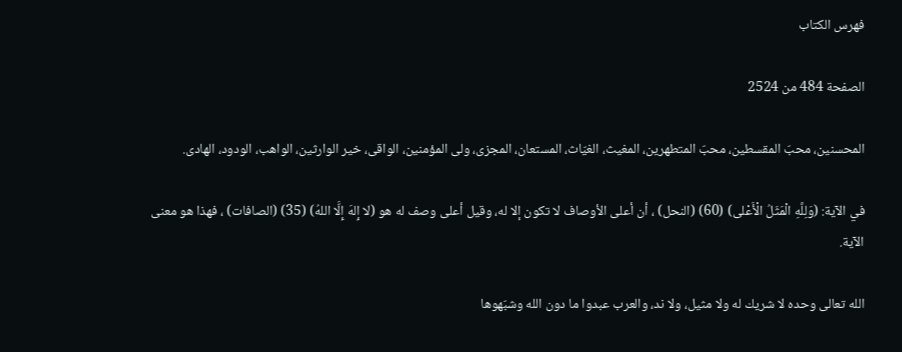فهرس الكتاب

الصفحة 484 من 2524

المحسنين، محبّ المقسطين، محبّ المتطهرين، المغيث، الغيّاث، المستعان، المجزى، ولى المؤمنين، الواقى، خير الوارثين، الواهب، الودود، الهادى.

في الآية: (وَلِلَّهِ الْمَثَلُ الْأَعْلى) (60) (النحل) ، أن أعلى الأوصاف لا تكون إلا له، وقيل أعلى وصف له هو (لا إِلهَ إِلَّا اللهُ) (35) (الصافات) ، فهذا هو معنى الآية.

الله تعالى وحده لا شريك له ولا مثيل، ولا ند، والعرب عبدوا ما دون الله وشبّهوها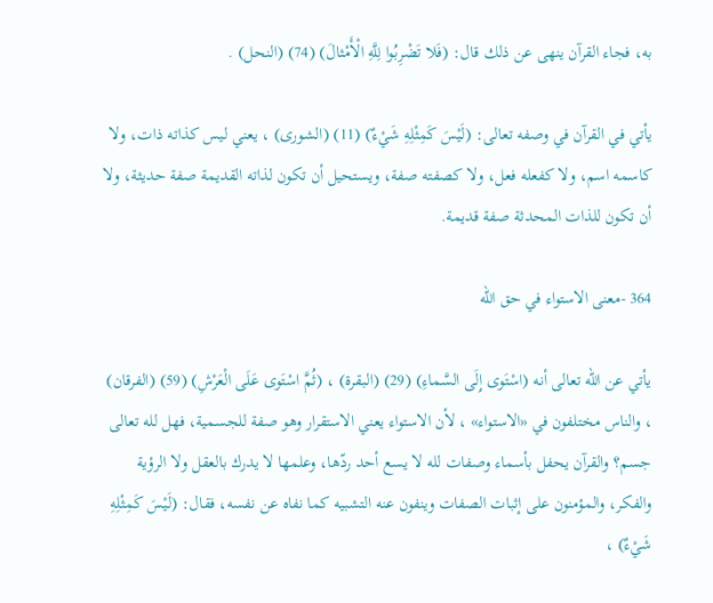به، فجاء القرآن ينهى عن ذلك قال: (فَلا تَضْرِبُوا لِلَّهِ الْأَمْثالَ) (74) (النحل) .

يأتي في القرآن في وصفه تعالى: (لَيْسَ كَمِثْلِهِ شَيْءٌ) (11) (الشورى) ، يعني ليس كذاته ذات، ولا كاسمه اسم، ولا كفعله فعل، ولا كصفته صفة، ويستحيل أن تكون لذاته القديمة صفة حديثة، ولا أن تكون للذات المحدثة صفة قديمة.

364 -معنى الاستواء في حق الله

يأتي عن الله تعالى أنه (اسْتَوى إِلَى السَّماءِ) (29) (البقرة) ، (ثُمَّ اسْتَوى عَلَى الْعَرْشِ) (59) (الفرقان) ، والناس مختلفون في «الاستواء» ، لأن الاستواء يعني الاستقرار وهو صفة للجسمية، فهل لله تعالى جسم؟ والقرآن يحفل بأسماء وصفات لله لا يسع أحد ردّها، وعلمها لا يدرك بالعقل ولا الرؤية والفكر، والمؤمنون على إثبات الصفات وينفون عنه التشبيه كما نفاه عن نفسه، فقال: (لَيْسَ كَمِثْلِهِ شَيْءٌ) ،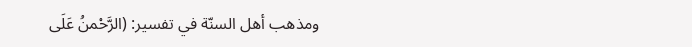ومذهب أهل السنّة في تفسير: (الرَّحْمنُ عَلَى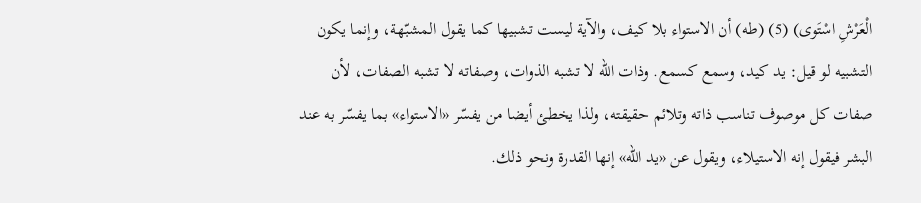الْعَرْشِ اسْتَوى) (5) (طه) أن الاستواء بلا كيف، والآية ليست تشبيها كما يقول المشبّهة، وإنما يكون التشبيه لو قيل: يد كيد، وسمع كسمع. وذات الله لا تشبه الذوات، وصفاته لا تشبه الصفات، لأن صفات كل موصوف تناسب ذاته وتلائم حقيقته، ولذا يخطئ أيضا من يفسّر «الاستواء» بما يفسّر به عند البشر فيقول إنه الاستيلاء، ويقول عن «يد الله» إنها القدرة ونحو ذلك.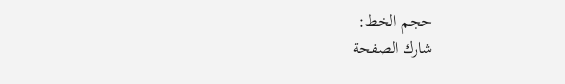حجم الخط:
شارك الصفحة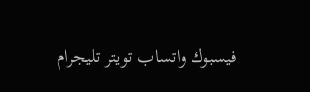فيسبوك واتساب تويتر تليجرام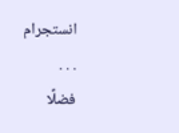انستجرام
. . .
فضلًا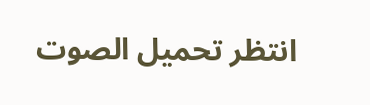انتظر تحميل الصوت